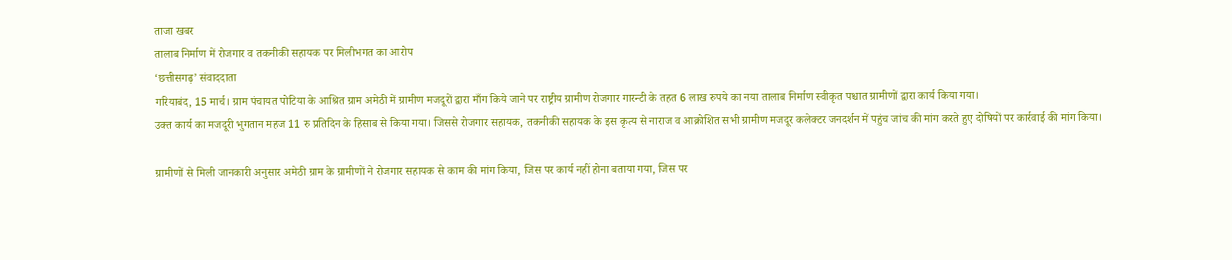ताजा खबर
तालाब निर्माण में रोजगार व तकनीकी सहायक पर मिलीभगत का आरोप
‘छत्तीसगढ़’ संवाददाता
गरियाबंद, 15 मार्च। ग्राम पंचायत पोटिया के आश्रित ग्राम अमेठी में ग्रामीण मजदूरों द्वारा माँग किये जाने पर राष्ट्रीय ग्रामीण रोजगार गारन्टी के तहत 6 लाख रुपये का नया तालाब निर्माण स्वीकृत पश्चात ग्रामीणों द्वारा कार्य किया गया।
उक्त कार्य का मजदूरी भुगतान महज 11 रु प्रतिदिन के हिसाब से किया गया। जिससे रोजगार सहायक, तकनीकी सहायक के इस कृत्य से नाराज व आक्रोशित सभी ग्रामीण मजदूर कलेक्टर जनदर्शन में पहुंच जांच की मांग करते हुए दोषियों पर कार्रवाई की मांग किया।

ग्रामीणों से मिली जानकारी अनुसार अमेठी ग्राम के ग्रामीणों ने रोजगार सहायक से काम की मांग किया, जिस पर कार्य नहीं होना बताया गया, जिस पर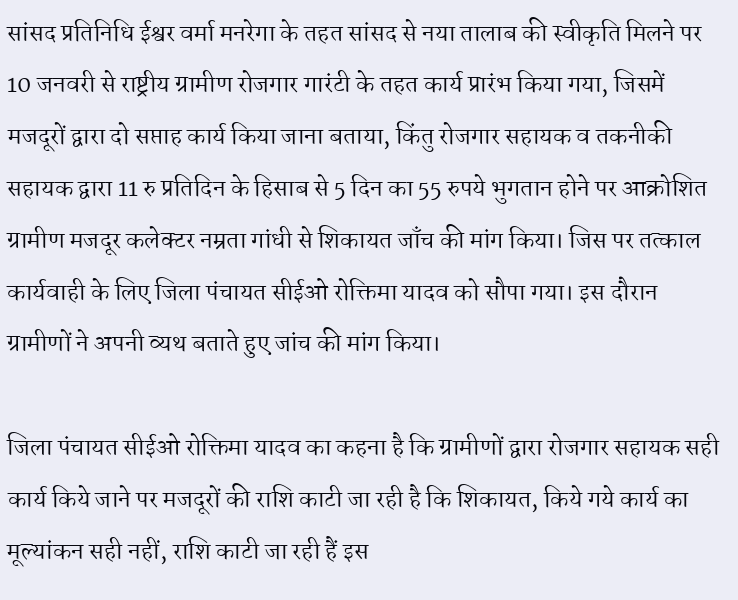सांसद प्रतिनिधि ईश्वर वर्मा मनरेगा के तहत सांसद से नया तालाब की स्वीकृति मिलने पर 10 जनवरी से राष्ट्रीय ग्रामीण रोजगार गारंटी के तहत कार्य प्रारंभ किया गया, जिसमें मजदूरों द्वारा दो सप्ताह कार्य किया जाना बताया, किंतु रोजगार सहायक व तकनीकी सहायक द्वारा 11 रु प्रतिदिन के हिसाब से 5 दिन का 55 रुपये भुगतान होने पर आक्रोशित ग्रामीण मजदूर कलेक्टर नम्रता गांधी से शिकायत जाँच की मांग किया। जिस पर तत्काल कार्यवाही के लिए जिला पंचायत सीईओ रोक्तिमा यादव को सौपा गया। इस दौरान ग्रामीणों ने अपनी व्यथ बताते हुए जांच की मांग किया।

जिला पंचायत सीईओ रोक्तिमा यादव का कहना है कि ग्रामीणों द्वारा रोजगार सहायक सही कार्य किये जाने पर मजदूरों की राशि काटी जा रही है कि शिकायत, किये गये कार्य का मूल्यांकन सही नहीं, राशि काटी जा रही हैं इस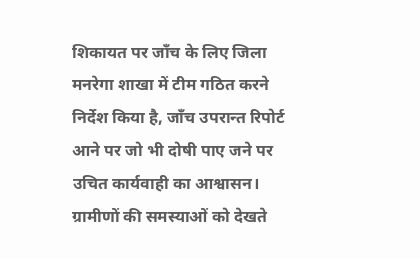शिकायत पर जाँच के लिए जिला मनरेगा शाखा में टीम गठित करने निर्देश किया है, जाँच उपरान्त रिपोर्ट आने पर जो भी दोषी पाए जने पर उचित कार्यवाही का आश्वासन।
ग्रामीणों की समस्याओं को देखते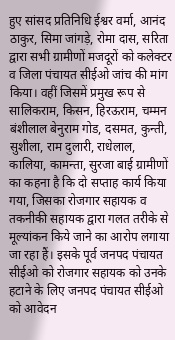हुए सांसद प्रतिनिधि ईश्वर वर्मा, आनंद ठाकुर, सिमा जांगड़े, रोमा दास, सरिता द्वारा सभी ग्रामीणों मजदूरों को कलेक्टर व जिला पंचायत सीईओ जांच की मांग किया। वहीं जिसमें प्रमुख रूप से सालिकराम, किसन, हिरऊराम, चम्मन बंशीलाल बेनुराम गोड, दसमत, कुन्ती, सुशीला, राम दुलारी, राधेलाल, कालिया, कामन्ता, सुरजा बाई ग्रामीणों का कहना है कि दो सप्ताह कार्य किया गया, जिसका रोजगार सहायक व तकनीकी सहायक द्वारा गलत तरीके से मूल्यांकन किये जाने का आरोप लगाया जा रहा हैं। इसके पूर्व जनपद पंचायत सीईओ को रोजगार सहायक को उनके हटाने के लिए जनपद पंचायत सीईओ को आवेदन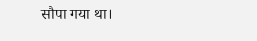सौपा गया था।